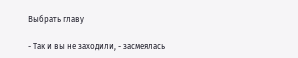Выбрать главу

- Так и вы не заходили, - засмеялась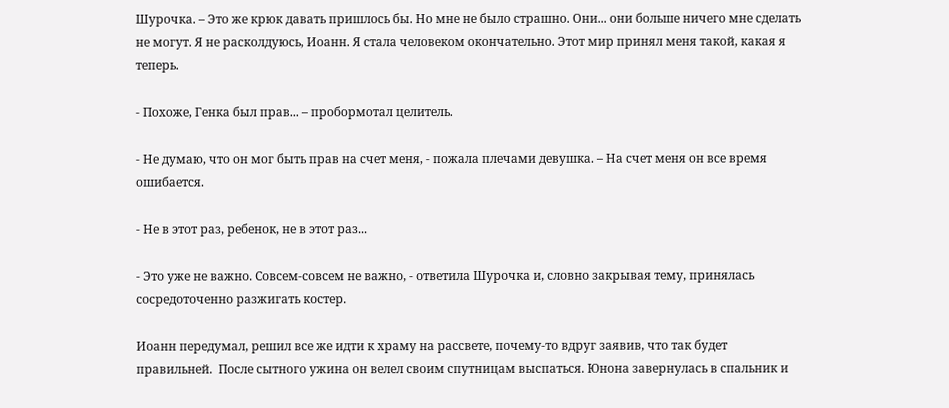Шурочка. – Это же крюк давать пришлось бы. Но мне не было страшно. Они... они больше ничего мне сделать не могут. Я не расколдуюсь, Иоанн. Я стала человеком окончательно. Этот мир принял меня такой, какая я теперь.

- Похоже, Генка был прав... – пробормотал целитель.

- Не думаю, что он мог быть прав на счет меня, - пожала плечами девушка. – На счет меня он все время ошибается.

- Не в этот раз, ребенок, не в этот раз...

- Это уже не важно. Совсем-совсем не важно, - ответила Шурочка и, словно закрывая тему, принялась сосредоточенно разжигать костер.

Иоанн передумал, решил все же идти к храму на рассвете, почему-то вдруг заявив, что так будет правильней.  После сытного ужина он велел своим спутницам выспаться. Юнона завернулась в спальник и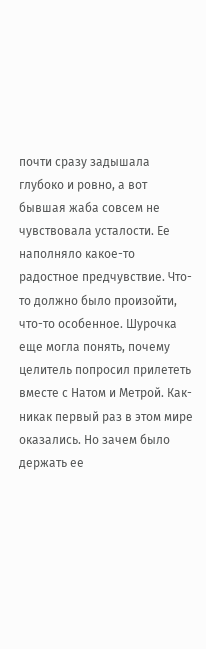почти сразу задышала глубоко и ровно, а вот бывшая жаба совсем не чувствовала усталости. Ее наполняло какое-то радостное предчувствие. Что-то должно было произойти, что-то особенное. Шурочка еще могла понять, почему целитель попросил прилететь вместе с Натом и Метрой. Как-никак первый раз в этом мире оказались. Но зачем было держать ее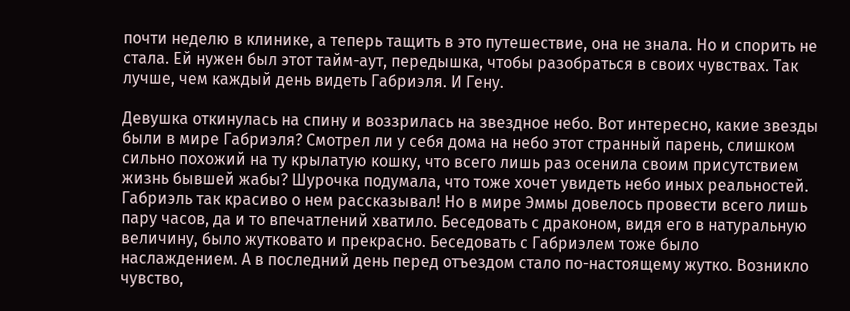почти неделю в клинике, а теперь тащить в это путешествие, она не знала. Но и спорить не стала. Ей нужен был этот тайм-аут, передышка, чтобы разобраться в своих чувствах. Так лучше, чем каждый день видеть Габриэля. И Гену.

Девушка откинулась на спину и воззрилась на звездное небо. Вот интересно, какие звезды были в мире Габриэля? Смотрел ли у себя дома на небо этот странный парень, слишком сильно похожий на ту крылатую кошку, что всего лишь раз осенила своим присутствием жизнь бывшей жабы? Шурочка подумала, что тоже хочет увидеть небо иных реальностей. Габриэль так красиво о нем рассказывал! Но в мире Эммы довелось провести всего лишь пару часов, да и то впечатлений хватило. Беседовать с драконом, видя его в натуральную величину, было жутковато и прекрасно. Беседовать с Габриэлем тоже было наслаждением. А в последний день перед отъездом стало по-настоящему жутко. Возникло чувство,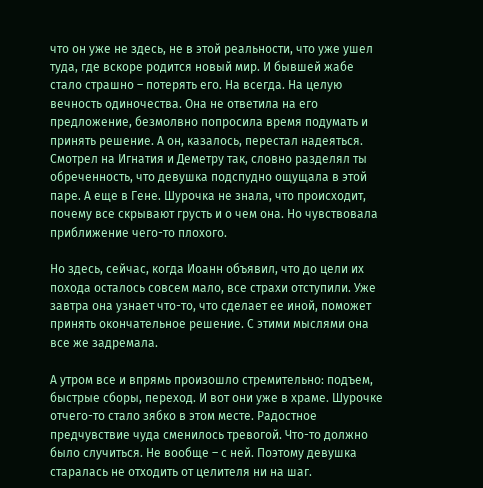что он уже не здесь, не в этой реальности, что уже ушел туда, где вскоре родится новый мир. И бывшей жабе стало страшно – потерять его. На всегда. На целую вечность одиночества. Она не ответила на его предложение, безмолвно попросила время подумать и принять решение. А он, казалось, перестал надеяться. Смотрел на Игнатия и Деметру так, словно разделял ты обреченность, что девушка подспудно ощущала в этой паре. А еще в Гене. Шурочка не знала, что происходит, почему все скрывают грусть и о чем она. Но чувствовала приближение чего-то плохого.

Но здесь, сейчас, когда Иоанн объявил, что до цели их похода осталось совсем мало, все страхи отступили. Уже завтра она узнает что-то, что сделает ее иной, поможет принять окончательное решение. С этими мыслями она все же задремала.

А утром все и впрямь произошло стремительно: подъем, быстрые сборы, переход. И вот они уже в храме. Шурочке отчего-то стало зябко в этом месте. Радостное предчувствие чуда сменилось тревогой. Что-то должно было случиться. Не вообще – с ней. Поэтому девушка старалась не отходить от целителя ни на шаг.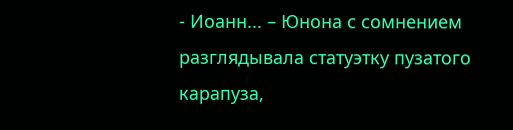- Иоанн... – Юнона с сомнением разглядывала статуэтку пузатого карапуза,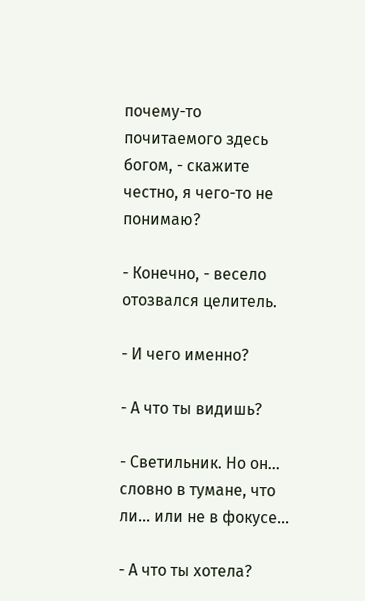почему-то почитаемого здесь богом, - скажите честно, я чего-то не понимаю?

- Конечно, - весело отозвался целитель.

- И чего именно?

- А что ты видишь?

- Светильник. Но он... словно в тумане, что ли... или не в фокусе...

- А что ты хотела?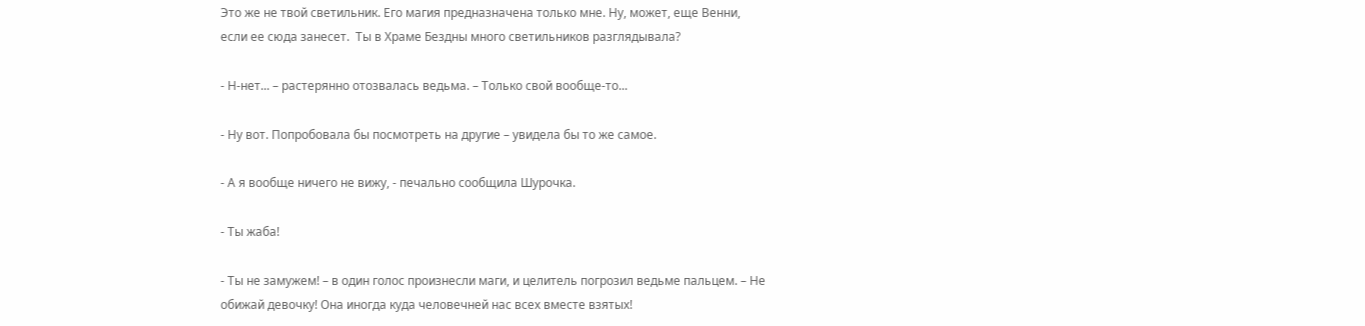Это же не твой светильник. Его магия предназначена только мне. Ну, может, еще Венни, если ее сюда занесет.  Ты в Храме Бездны много светильников разглядывала?

- Н-нет... – растерянно отозвалась ведьма. – Только свой вообще-то...

- Ну вот. Попробовала бы посмотреть на другие – увидела бы то же самое.

- А я вообще ничего не вижу, - печально сообщила Шурочка.

- Ты жаба!

- Ты не замужем! – в один голос произнесли маги, и целитель погрозил ведьме пальцем. – Не обижай девочку! Она иногда куда человечней нас всех вместе взятых!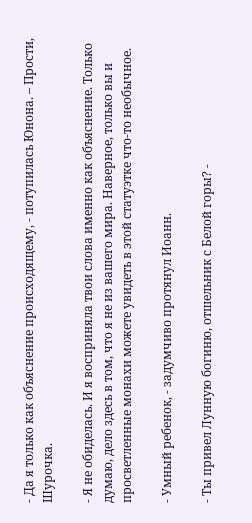- Да я только как объяснение происходящему, - потупилась Юнона. – Прости, Шурочка.

- Я не обиделась. И я восприняла твои слова именно как объяснение. Только думаю, дело здесь в том, что я не из вашего мира. Наверное, только вы и просветленные монахи можете увидеть в этой статуэтке что-то необычное.

- Умный ребенок, - задумчиво протянул Иоанн.

- Ты привел Лунную богиню, отшельник с Белой горы? -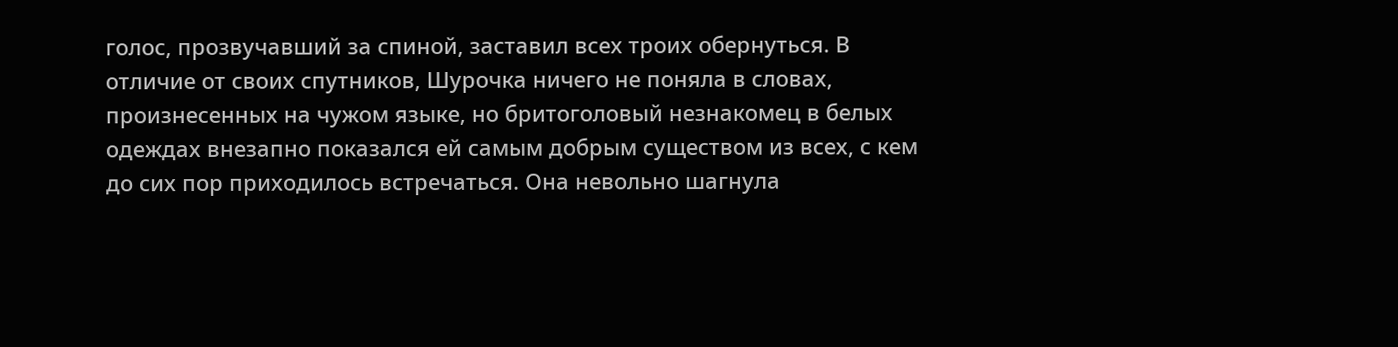голос, прозвучавший за спиной, заставил всех троих обернуться. В отличие от своих спутников, Шурочка ничего не поняла в словах, произнесенных на чужом языке, но бритоголовый незнакомец в белых одеждах внезапно показался ей самым добрым существом из всех, с кем до сих пор приходилось встречаться. Она невольно шагнула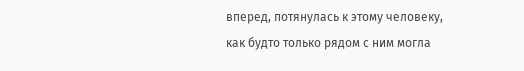вперед, потянулась к этому человеку, как будто только рядом с ним могла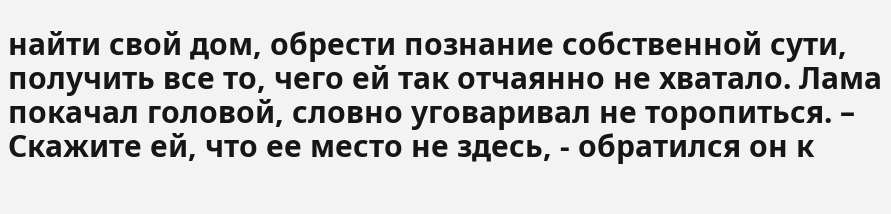найти свой дом, обрести познание собственной сути, получить все то, чего ей так отчаянно не хватало. Лама покачал головой, словно уговаривал не торопиться. – Скажите ей, что ее место не здесь, - обратился он к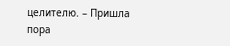целителю. – Пришла пора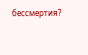бессмертия?